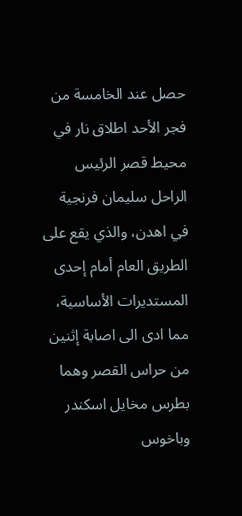حصل عند الخامسة من فجر الأحد اطلاق نار في محيط قصر الرئيس الراحل سليمان فرنجية في اهدن، والذي يقع على الطريق العام أمام إحدى المستديرات الأساسية، مما ادى الى اصابة إثنين من حراس القصر وهما بطرس مخايل اسكندر وباخوس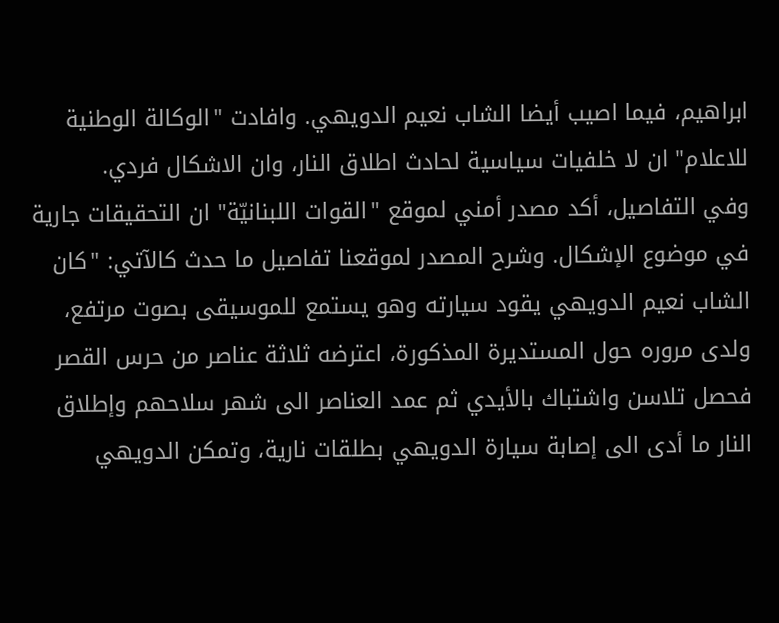ابراهيم، فيما اصيب أيضا الشاب نعيم الدويهي. وافادت "الوكالة الوطنية للاعلام" ان لا خلفيات سياسية لحادث اطلاق النار، وان الاشكال فردي.
وفي التفاصيل، أكد مصدر أمني لموقع "القوات اللبنانيّة" ان التحقيقات جارية في موضوع الإشكال. وشرح المصدر لموقعنا تفاصيل ما حدث كالآتي: "كان الشاب نعيم الدويهي يقود سيارته وهو يستمع للموسيقى بصوت مرتفع، ولدى مروره حول المستديرة المذكورة، اعترضه ثلاثة عناصر من حرس القصر فحصل تلاسن واشتباك بالأيدي ثم عمد العناصر الى شهر سلاحهم وإطلاق النار ما أدى الى إصابة سيارة الدويهي بطلقات نارية، وتمكن الدويهي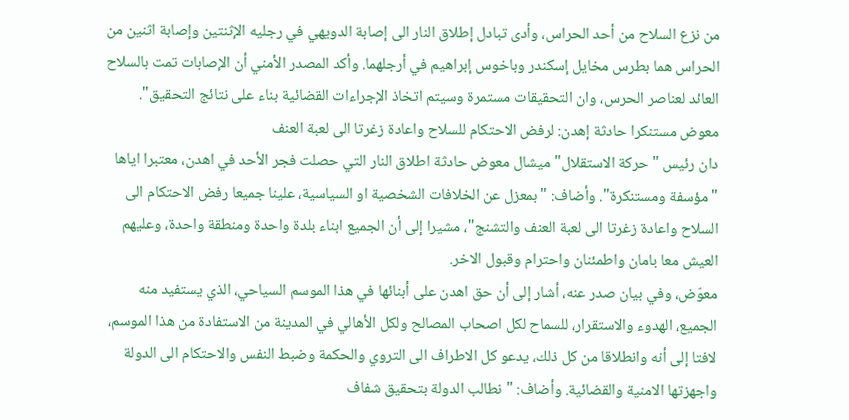من نزع السلاح من أحد الحراس، وأدى تبادل إطلاق النار الى إصابة الدويهي في رجليه الإثنتين وإصابة اثنين من الحراس هما بطرس مخايل إسكندر وباخوس إبراهيم في أرجلهما. وأكد المصدر الأمني أن الإصابات تمت بالسلاح العائد لعناصر الحرس، وان التحقيقات مستمرة وسيتم اتخاذ الإجراءات القضائية بناء على نتائج التحقيق".
معوض مستنكرا حادثة إهدن: لرفض الاحتكام للسلاح واعادة زغرتا الى لعبة العنف
دان رئيس "حركة الاستقلال" ميشال معوض حادثة اطلاق النار التي حصلت فجر الأحد في اهدن، معتبرا اياها "مؤسفة ومستنكرة". وأضاف: "بمعزل عن الخلافات الشخصية او السياسية، علينا جميعا رفض الاحتكام الى السلاح واعادة زغرتا الى لعبة العنف والتشنج"، مشيرا إلى أن الجميع ابناء بلدة واحدة ومنطقة واحدة، وعليهم العيش معا بامان واطمئنان واحترام وقبول الاخر.
معوّض، وفي بيان صدر عنه، أشار إلى أن حق اهدن على أبنائها في هذا الموسم السياحي، الذي يستفيد منه الجميع، الهدوء والاستقرار، للسماح لكل اصحاب المصالح ولكل الأهالي في المدينة من الاستفادة من هذا الموسم، لافتا إلى أنه وانطلاقا من كل ذلك، يدعو كل الاطراف الى التروي والحكمة وضبط النفس والاحتكام الى الدولة واجهزتها الامنية والقضائية. وأضاف: "نطالب الدولة بتحقيق شفاف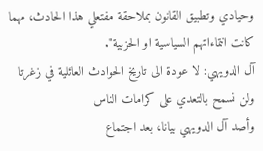وحيادي وتطبيق القانون بملاحقة مفتعلي هذا الحادث، مهما كانت انتماءاتهم السياسية او الحزبية".
آل الدويهي: لا عودة الى تاريخ الحوادث العائلية في زغرتا ولن نسمح بالتعدي على كرامات الناس
وأصد آل الدويهي بيانا، بعد اجتماع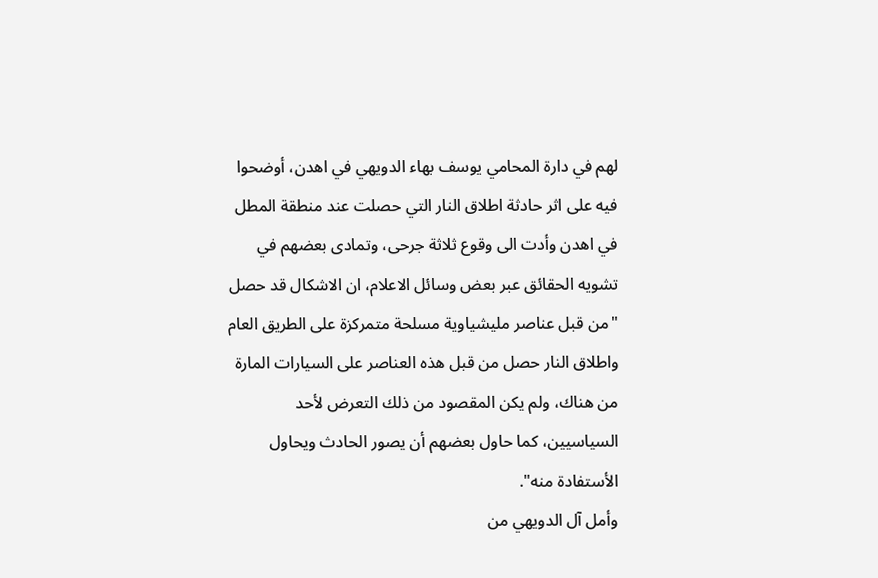لهم في دارة المحامي يوسف بهاء الدويهي في اهدن، أوضحوا فيه على اثر حادثة اطلاق النار التي حصلت عند منطقة المطل في اهدن وأدت الى وقوع ثلاثة جرحى، وتمادى بعضهم في تشويه الحقائق عبر بعض وسائل الاعلام، ان الاشكال قد حصل "من قبل عناصر مليشياوية مسلحة متمركزة على الطريق العام واطلاق النار حصل من قبل هذه العناصر على السيارات المارة من هناك، ولم يكن المقصود من ذلك التعرض لأحد السياسيين، كما حاول بعضهم أن يصور الحادث ويحاول الأستفادة منه".
وأمل آل الدويهي من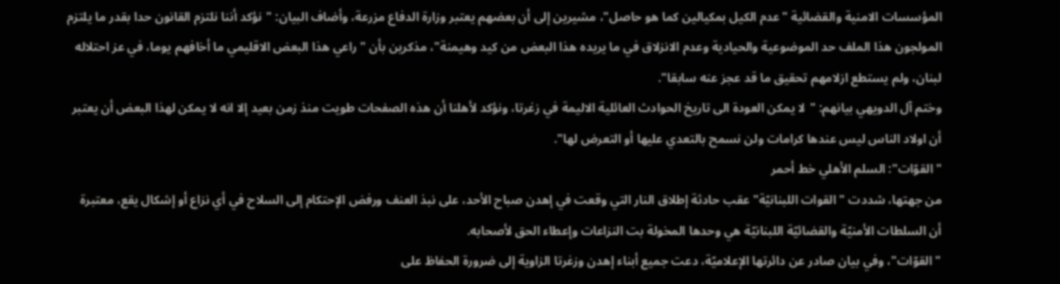المؤسسات الامنية والقضائية "عدم الكيل بمكيالين كما هو حاصل"، مشيرين إلى أن بعضهم يعتبر وزارة الدفاع مزرعة، وأضاف البيان: "نؤكد أننا نلتزم القانون حدا بقدر ما يلتزم المولجون هذا الملف حد الموضوعية والحيادية وعدم الانزلاق في ما يريده هذا البعض من كيد وهيمنة"، مذكرين بأن "راعي هذا البعض الاقليمي ما أخافهم يوما، في عز احتلاله لبنان، ولم يستطع ازلامهم تحقيق ما قد عجز عنه سابقا".
وختم آل الدويهي بيانهم: "لا يمكن العودة الى تاريخ الحوادث العائلية الاليمة في زغرتا، ونؤكد لأهلنا أن هذه الصفحات طويت منذ زمن بعيد إلا انه لا يمكن لهذا البعض أن يعتبر أن اولاد الناس ليس عندها كرامات ولن نسمح بالتعدي عليها أو التعرض لها".
"القوّات": السلم الأهلي خط أحمر
من جهتها، شددت "القوات اللبنانيّة" عقب حادثة إطلاق النار التي وقعت في إهدن صباح الأحد، على نبذ العنف ورفض الإحتكام إلى السلاح في أي نزاع أو إشكال يقع، معتبرة أن السلطات الأمنيّة والقضائيّة اللبنانيّة هي وحدها المخولة بت النزاعات وإعطاء الحق لأصحابه.
"القوّات"، وفي بيان صادر عن دائرتها الإعلاميّة، دعت جميع أبناء إهدن وزغرتا الزاوية إلى ضرورة الحفاظ على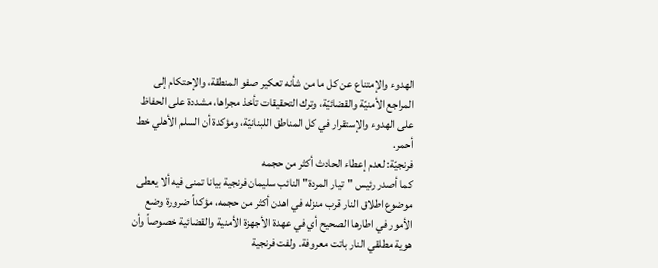الهدوء والإمتناع عن كل ما من شأنه تعكير صفو المنطقة، والإحتكام إلى المراجع الأمنيّة والقضائيّة، وترك التحقيقات تأخذ مجراها، مشددة على الحفاظ على الهدوء والإستقرار في كل المناطق اللبنانيّة، ومؤكدة أن السلم الأهلي خط أحمر.
فرنجيّة: لعدم إعطاء الحادث أكثر من حجمه
كما أصدر رئيس "تيار المردة" النائب سليمان فرنجية بيانا تمنى فيه ألا يعطى موضوع اطلاق النار قرب منزله في اهدن أكثر من حجمه، مؤكداً ضرورة وضع الأمور في اطارها الصحيح أي في عهدة الأجهزة الأمنية والقضائية خصوصاً وأن هوية مطلقي النار باتت معروفة. ولفت فرنجية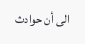الى أن حوادث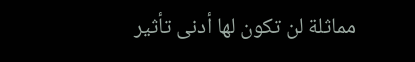مماثلة لن تكون لها أدنى تأثير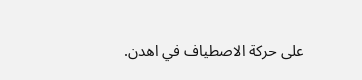على حركة الاصطياف في اهدن.